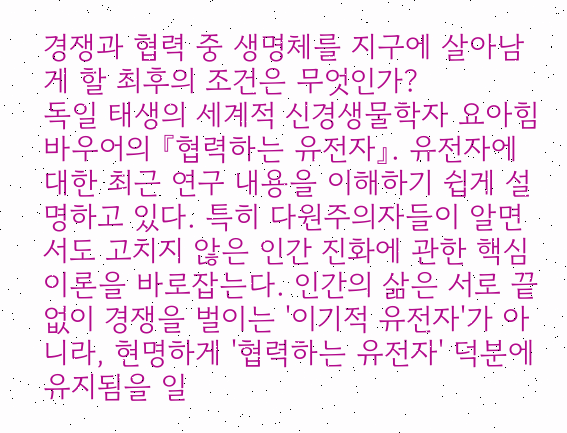경쟁과 협력 중 생명체를 지구에 살아남게 할 최후의 조건은 무엇인가?
독일 태생의 세계적 신경생물학자 요아힘 바우어의 『협력하는 유전자』. 유전자에 대한 최근 연구 내용을 이해하기 쉽게 설명하고 있다. 특히 다원주의자들이 알면서도 고치지 않은 인간 진화에 관한 핵심이론을 바로잡는다. 인간의 삶은 서로 끝없이 경쟁을 벌이는 '이기적 유전자'가 아니라, 현명하게 '협력하는 유전자' 덕분에 유지됨을 일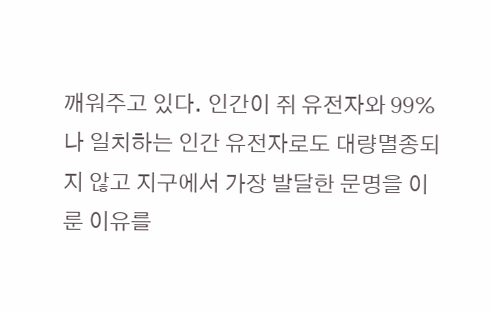깨워주고 있다. 인간이 쥐 유전자와 99%나 일치하는 인간 유전자로도 대량멸종되지 않고 지구에서 가장 발달한 문명을 이룬 이유를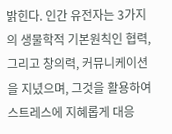밝힌다. 인간 유전자는 3가지의 생물학적 기본원칙인 협력, 그리고 창의력, 커뮤니케이션을 지녔으며, 그것을 활용하여 스트레스에 지혜롭게 대응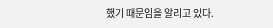했기 때문임을 알리고 있다.